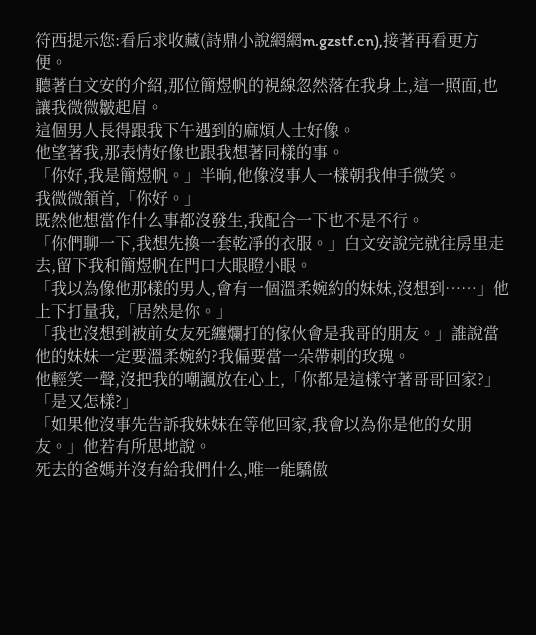符西提示您:看后求收藏(詩鼎小說網網m.gzstf.cn),接著再看更方便。
聽著白文安的介紹,那位簡煜帆的視線忽然落在我身上,這一照面,也讓我微微皺起眉。
這個男人長得跟我下午遇到的麻煩人士好像。
他望著我,那表情好像也跟我想著同樣的事。
「你好,我是簡煜帆。」半晌,他像沒事人一樣朝我伸手微笑。
我微微頷首,「你好。」
既然他想當作什么事都沒發生,我配合一下也不是不行。
「你們聊一下,我想先換一套乾凈的衣服。」白文安說完就往房里走去,留下我和簡煜帆在門口大眼瞪小眼。
「我以為像他那樣的男人,會有一個溫柔婉約的妹妹,沒想到……」他上下打量我,「居然是你。」
「我也沒想到被前女友死纏爛打的傢伙會是我哥的朋友。」誰說當他的妹妹一定要溫柔婉約?我偏要當一朵帶刺的玫瑰。
他輕笑一聲,沒把我的嘲諷放在心上,「你都是這樣守著哥哥回家?」
「是又怎樣?」
「如果他沒事先告訴我妹妹在等他回家,我會以為你是他的女朋友。」他若有所思地說。
死去的爸媽并沒有給我們什么,唯一能驕傲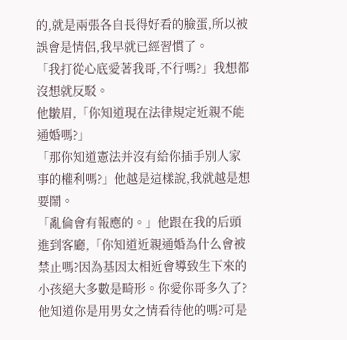的,就是兩張各自長得好看的臉蛋,所以被誤會是情侶,我早就已經習慣了。
「我打從心底愛著我哥,不行嗎?」我想都沒想就反駁。
他皺眉,「你知道現在法律規定近親不能通婚嗎?」
「那你知道憲法并沒有給你插手別人家事的權利嗎?」他越是這樣說,我就越是想要鬧。
「亂倫會有報應的。」他跟在我的后頭進到客廳,「你知道近親通婚為什么會被禁止嗎?因為基因太相近會導致生下來的小孩絕大多數是畸形。你愛你哥多久了?他知道你是用男女之情看待他的嗎?可是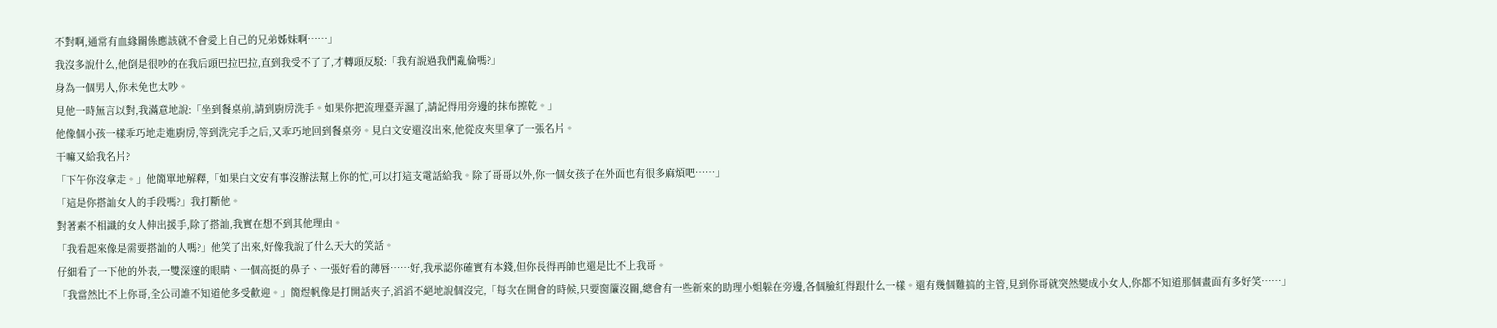不對啊,通常有血緣關係應該就不會愛上自己的兄弟姊妹啊……」
我沒多說什么,他倒是很吵的在我后頭巴拉巴拉,直到我受不了了,才轉頭反駁:「我有說過我們亂倫嗎?」
身為一個男人,你未免也太吵。
見他一時無言以對,我滿意地說:「坐到餐桌前,請到廚房洗手。如果你把流理臺弄濕了,請記得用旁邊的抹布擦乾。」
他像個小孩一樣乖巧地走進廚房,等到洗完手之后,又乖巧地回到餐桌旁。見白文安還沒出來,他從皮夾里拿了一張名片。
干嘛又給我名片?
「下午你沒拿走。」他簡單地解釋,「如果白文安有事沒辦法幫上你的忙,可以打這支電話給我。除了哥哥以外,你一個女孩子在外面也有很多麻煩吧……」
「這是你搭訕女人的手段嗎?」我打斷他。
對著素不相識的女人伸出援手,除了搭訕,我實在想不到其他理由。
「我看起來像是需要搭訕的人嗎?」他笑了出來,好像我說了什么天大的笑話。
仔細看了一下他的外表,一雙深邃的眼睛、一個高挺的鼻子、一張好看的薄唇……好,我承認你確實有本錢,但你長得再帥也還是比不上我哥。
「我當然比不上你哥,全公司誰不知道他多受歡迎。」簡煜帆像是打開話夾子,滔滔不絕地說個沒完,「每次在開會的時候,只要窗簾沒關,總會有一些新來的助理小姐躲在旁邊,各個臉紅得跟什么一樣。還有幾個難搞的主管,見到你哥就突然變成小女人,你都不知道那個畫面有多好笑……」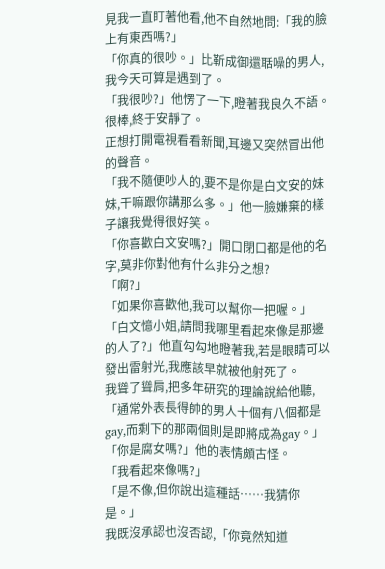見我一直盯著他看,他不自然地問:「我的臉上有東西嗎?」
「你真的很吵。」比靳成御還聒噪的男人,我今天可算是遇到了。
「我很吵?」他愣了一下,瞪著我良久不語。
很棒,終于安靜了。
正想打開電視看看新聞,耳邊又突然冒出他的聲音。
「我不隨便吵人的,要不是你是白文安的妹妹,干嘛跟你講那么多。」他一臉嫌棄的樣子讓我覺得很好笑。
「你喜歡白文安嗎?」開口閉口都是他的名字,莫非你對他有什么非分之想?
「啊?」
「如果你喜歡他,我可以幫你一把喔。」
「白文憶小姐,請問我哪里看起來像是那邊的人了?」他直勾勾地瞪著我,若是眼睛可以發出雷射光,我應該早就被他射死了。
我聳了聳肩,把多年研究的理論說給他聽,「通常外表長得帥的男人十個有八個都是gay,而剩下的那兩個則是即將成為gay。」
「你是腐女嗎?」他的表情頗古怪。
「我看起來像嗎?」
「是不像,但你說出這種話……我猜你是。」
我既沒承認也沒否認,「你竟然知道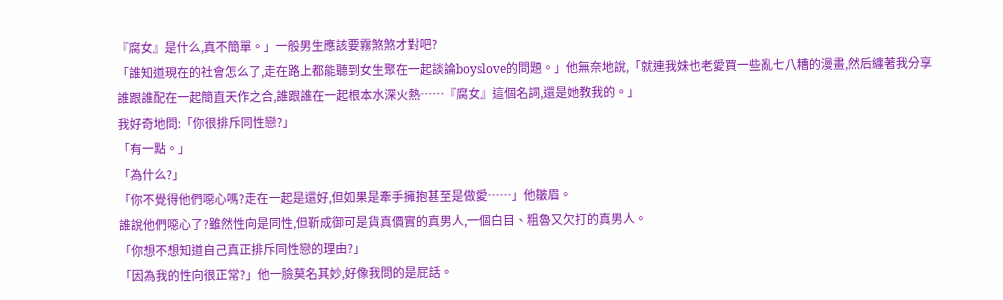『腐女』是什么,真不簡單。」一般男生應該要霧煞煞才對吧?
「誰知道現在的社會怎么了,走在路上都能聽到女生聚在一起談論boyslove的問題。」他無奈地說,「就連我妹也老愛買一些亂七八糟的漫畫,然后纏著我分享誰跟誰配在一起簡直天作之合,誰跟誰在一起根本水深火熱……『腐女』這個名詞,還是她教我的。」
我好奇地問:「你很排斥同性戀?」
「有一點。」
「為什么?」
「你不覺得他們噁心嗎?走在一起是還好,但如果是牽手擁抱甚至是做愛……」他皺眉。
誰說他們噁心了?雖然性向是同性,但靳成御可是貨真價實的真男人,一個白目、粗魯又欠打的真男人。
「你想不想知道自己真正排斥同性戀的理由?」
「因為我的性向很正常?」他一臉莫名其妙,好像我問的是屁話。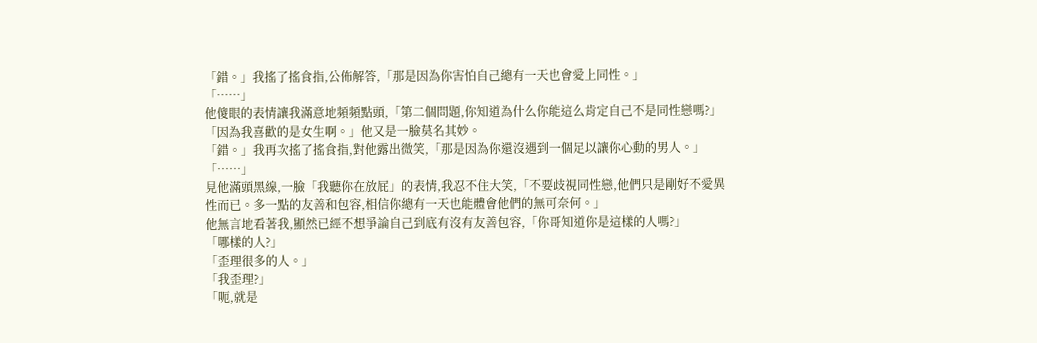「錯。」我搖了搖食指,公佈解答,「那是因為你害怕自己總有一天也會愛上同性。」
「……」
他傻眼的表情讓我滿意地頻頻點頭,「第二個問題,你知道為什么你能這么肯定自己不是同性戀嗎?」
「因為我喜歡的是女生啊。」他又是一臉莫名其妙。
「錯。」我再次搖了搖食指,對他露出微笑,「那是因為你還沒遇到一個足以讓你心動的男人。」
「……」
見他滿頭黑線,一臉「我聽你在放屁」的表情,我忍不住大笑,「不要歧視同性戀,他們只是剛好不愛異性而已。多一點的友善和包容,相信你總有一天也能體會他們的無可奈何。」
他無言地看著我,顯然已經不想爭論自己到底有沒有友善包容,「你哥知道你是這樣的人嗎?」
「哪樣的人?」
「歪理很多的人。」
「我歪理?」
「呃,就是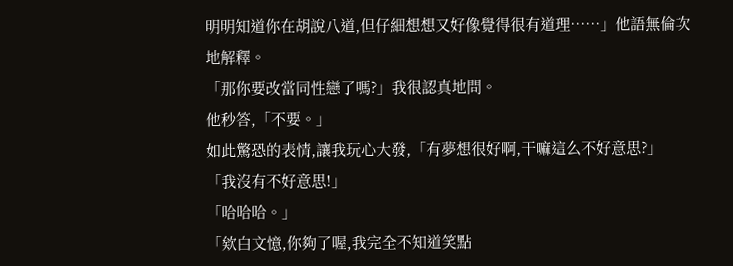明明知道你在胡說八道,但仔細想想又好像覺得很有道理……」他語無倫次地解釋。
「那你要改當同性戀了嗎?」我很認真地問。
他秒答,「不要。」
如此驚恐的表情,讓我玩心大發,「有夢想很好啊,干嘛這么不好意思?」
「我沒有不好意思!」
「哈哈哈。」
「欸白文憶,你夠了喔,我完全不知道笑點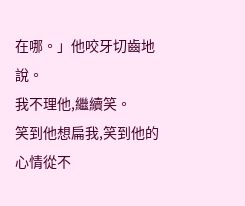在哪。」他咬牙切齒地說。
我不理他,繼續笑。
笑到他想扁我,笑到他的心情從不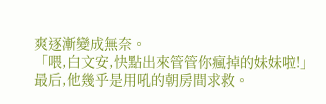爽逐漸變成無奈。
「喂,白文安,快點出來管管你瘋掉的妹妹啦!」
最后,他幾乎是用吼的朝房間求救。